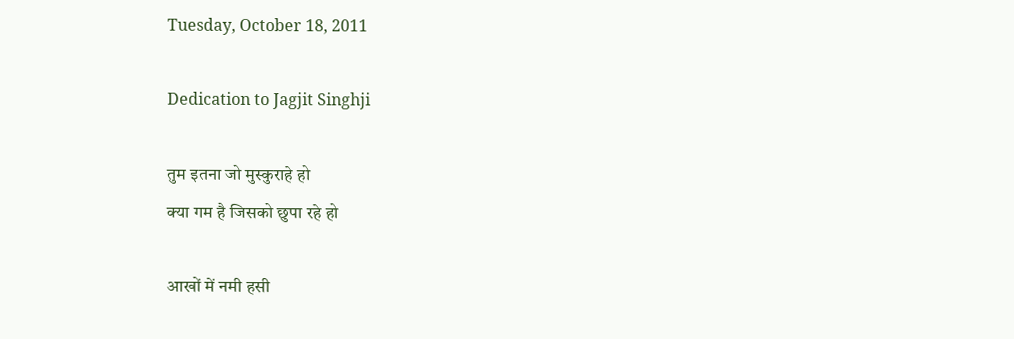Tuesday, October 18, 2011

Dedication to Jagjit Singhji

तुम इतना जो मुस्कुराहे हो
क्या गम है जिसको छुपा रहे हो

आखों में नमी हसी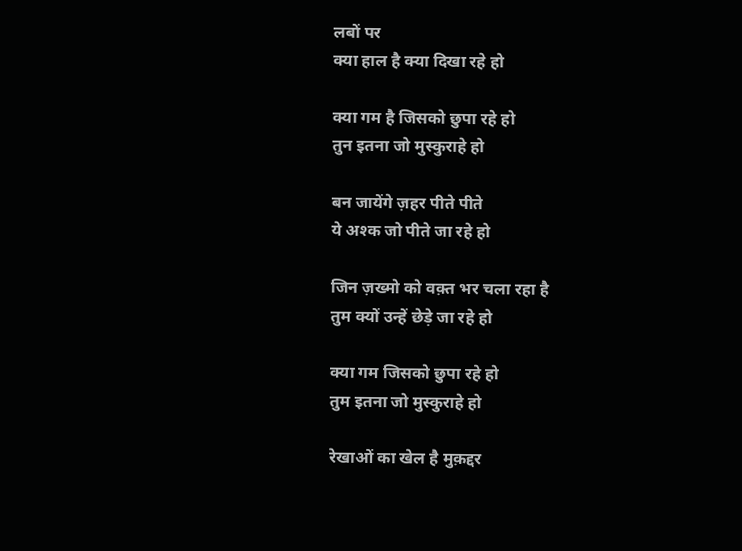लबों पर
क्या हाल है क्या दिखा रहे हो

क्या गम है जिसको छुपा रहे हो
तुन इतना जो मुस्कुराहे हो

बन जायेंगे ज़हर पीते पीते
ये अश्क जो पीते जा रहे हो

जिन ज़ख्मो को वक़्त भर चला रहा है
तुम क्यों उन्हें छेड़े जा रहे हो

क्या गम जिसको छुपा रहे हो
तुम इतना जो मुस्कुराहे हो

रेखाओं का खेल है मुक़द्दर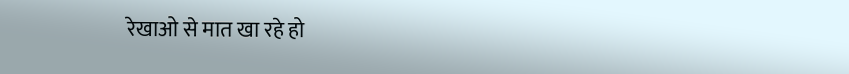रेखाओ से मात खा रहे हो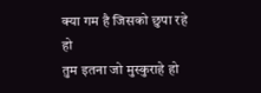क्या गम है जिसको छुपा रहे हो
तुम इतना जो मुस्कुराहे हो